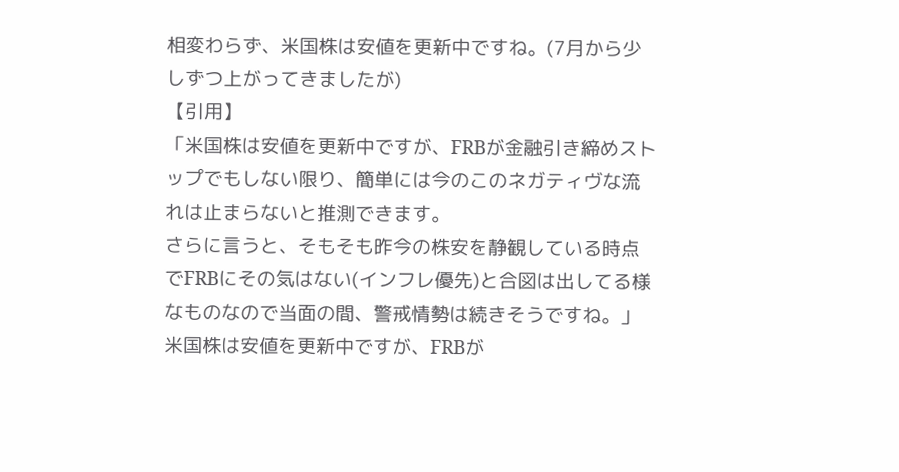相変わらず、米国株は安値を更新中ですね。(7月から少しずつ上がってきましたが)
【引用】
「米国株は安値を更新中ですが、FRBが金融引き締めストップでもしない限り、簡単には今のこのネガティヴな流れは止まらないと推測できます。
さらに言うと、そもそも昨今の株安を静観している時点でFRBにその気はない(インフレ優先)と合図は出してる様なものなので当面の間、警戒情勢は続きそうですね。」
米国株は安値を更新中ですが、FRBが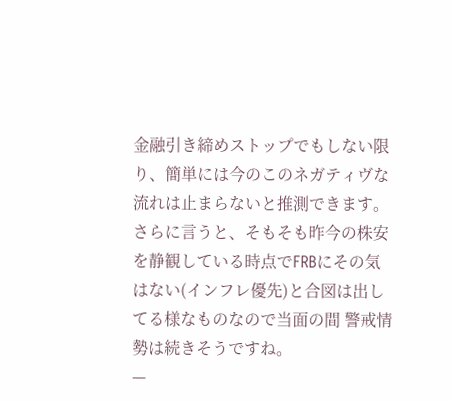金融引き締めストップでもしない限り、簡単には今のこのネガティヴな流れは止まらないと推測できます。さらに言うと、そもそも昨今の株安を静観している時点でFRBにその気はない(インフレ優先)と合図は出してる様なものなので当面の間 警戒情勢は続きそうですね。
—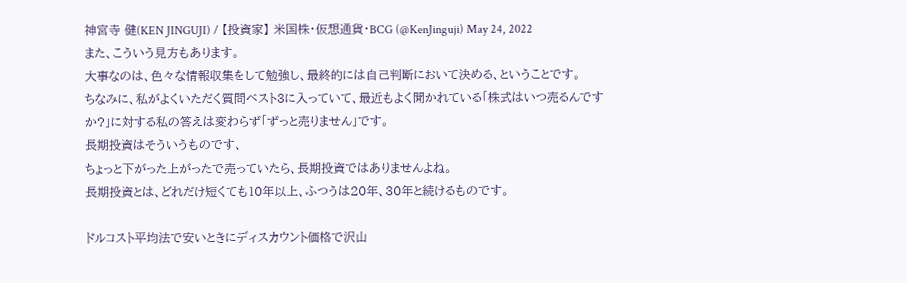神宮寺 健(KEN JINGUJI) / 【投資家】 米国株・仮想通貨・BCG (@KenJinguji) May 24, 2022
また、こういう見方もあります。
大事なのは、色々な情報収集をして勉強し、最終的には自己判断において決める、ということです。
ちなみに、私がよくいただく質問ベスト3に入っていて、最近もよく聞かれている「株式はいつ売るんですか?」に対する私の答えは変わらず「ずっと売りません」です。
長期投資はそういうものです、
ちょっと下がった上がったで売っていたら、長期投資ではありませんよね。
長期投資とは、どれだけ短くても10年以上、ふつうは20年、30年と続けるものです。

ドルコスト平均法で安いときにディスカウント価格で沢山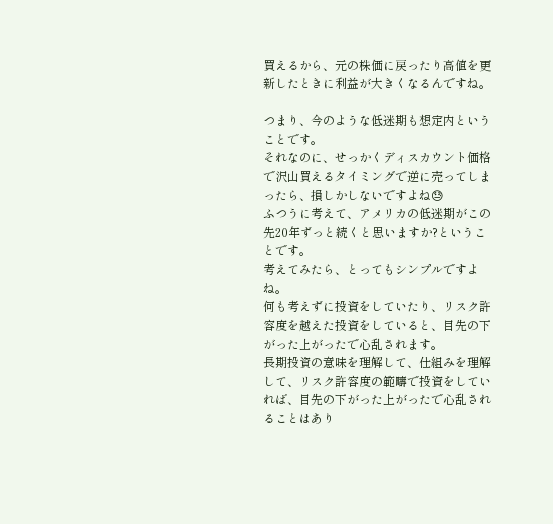買えるから、元の株価に戻ったり高値を更新したときに利益が大きくなるんですね。

つまり、今のような低迷期も想定内ということです。
それなのに、せっかくディスカウント価格で沢山買えるタイミングで逆に売ってしまったら、損しかしないですよね😓
ふつうに考えて、アメリカの低迷期がこの先20年ずっと続くと思いますか?ということです。
考えてみたら、とってもシンプルですよね。
何も考えずに投資をしていたり、リスク許容度を越えた投資をしていると、目先の下がった上がったで心乱されます。
長期投資の意味を理解して、仕組みを理解して、リスク許容度の範疇で投資をしていれば、目先の下がった上がったで心乱されることはあり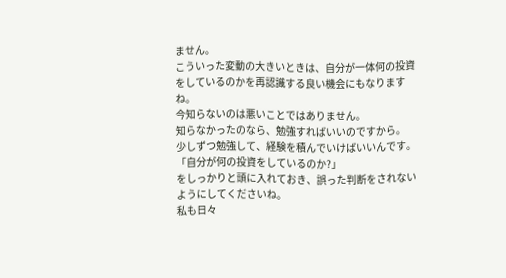ません。
こういった変動の大きいときは、自分が一体何の投資をしているのかを再認識する良い機会にもなりますね。
今知らないのは悪いことではありません。
知らなかったのなら、勉強すればいいのですから。
少しずつ勉強して、経験を積んでいけばいいんです。
「自分が何の投資をしているのか?」
をしっかりと頭に入れておき、誤った判断をされないようにしてくださいね。
私も日々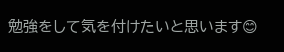勉強をして気を付けたいと思います😊